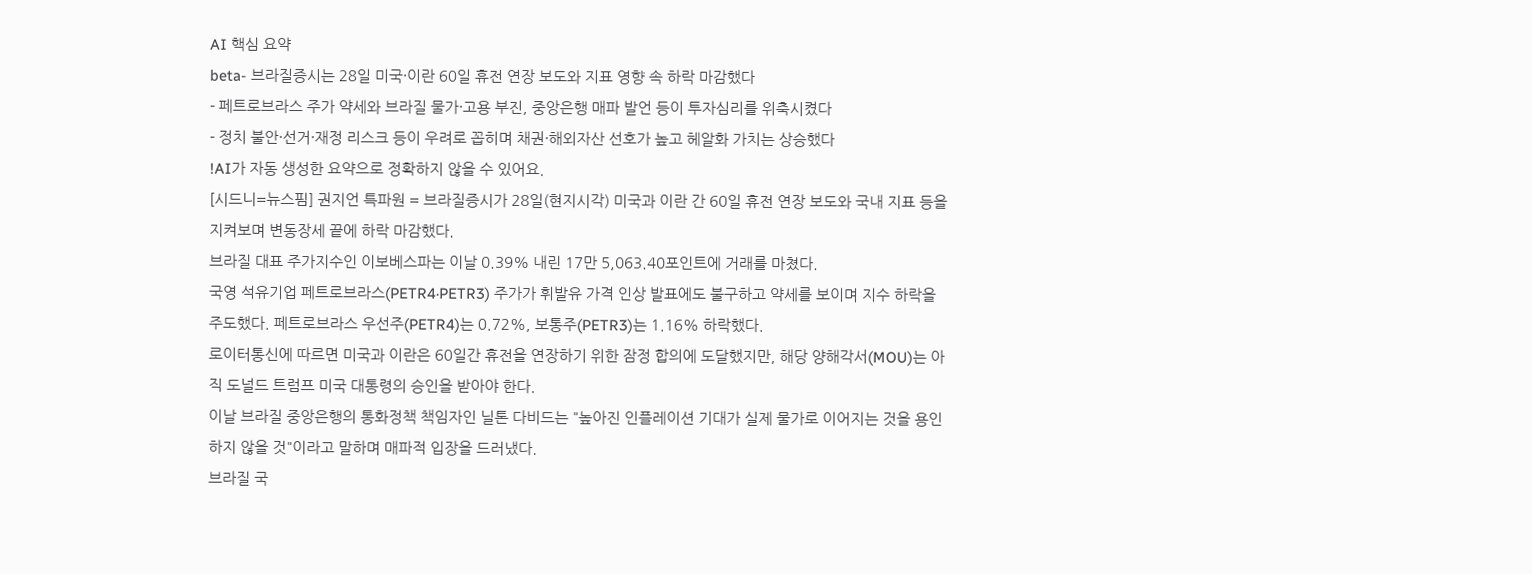AI 핵심 요약
beta- 브라질증시는 28일 미국·이란 60일 휴전 연장 보도와 지표 영향 속 하락 마감했다
- 페트로브라스 주가 약세와 브라질 물가·고용 부진, 중앙은행 매파 발언 등이 투자심리를 위축시켰다
- 정치 불안·선거·재정 리스크 등이 우려로 꼽히며 채권·해외자산 선호가 높고 헤알화 가치는 상승했다
!AI가 자동 생성한 요약으로 정확하지 않을 수 있어요.
[시드니=뉴스핌] 권지언 특파원 = 브라질증시가 28일(현지시각) 미국과 이란 간 60일 휴전 연장 보도와 국내 지표 등을 지켜보며 변동장세 끝에 하락 마감했다.
브라질 대표 주가지수인 이보베스파는 이날 0.39% 내린 17만 5,063.40포인트에 거래를 마쳤다.
국영 석유기업 페트로브라스(PETR4·PETR3) 주가가 휘발유 가격 인상 발표에도 불구하고 약세를 보이며 지수 하락을 주도했다. 페트로브라스 우선주(PETR4)는 0.72%, 보통주(PETR3)는 1.16% 하락했다.
로이터통신에 따르면 미국과 이란은 60일간 휴전을 연장하기 위한 잠정 합의에 도달했지만, 해당 양해각서(MOU)는 아직 도널드 트럼프 미국 대통령의 승인을 받아야 한다.
이날 브라질 중앙은행의 통화정책 책임자인 닐톤 다비드는 "높아진 인플레이션 기대가 실제 물가로 이어지는 것을 용인하지 않을 것"이라고 말하며 매파적 입장을 드러냈다.
브라질 국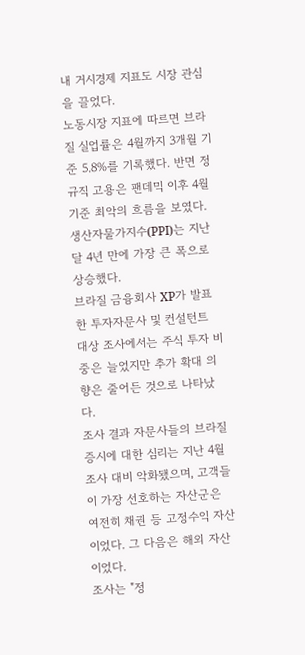내 거시경제 지표도 시장 관심을 끌었다.
노동시장 지표에 따르면 브라질 실업률은 4월까지 3개월 기준 5.8%를 기록했다. 반면 정규직 고용은 팬데믹 이후 4월 기준 최악의 흐름을 보였다. 생산자물가지수(PPI)는 지난달 4년 만에 가장 큰 폭으로 상승했다.
브라질 금융회사 XP가 발표한 투자자문사 및 컨설턴트 대상 조사에서는 주식 투자 비중은 늘었지만 추가 확대 의향은 줄어든 것으로 나타났다.
조사 결과 자문사들의 브라질 증시에 대한 심리는 지난 4월 조사 대비 악화됐으며, 고객들이 가장 선호하는 자산군은 여전히 채권 등 고정수익 자산이었다. 그 다음은 해외 자산이었다.
조사는 "정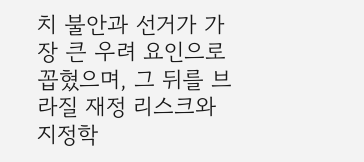치 불안과 선거가 가장 큰 우려 요인으로 꼽혔으며, 그 뒤를 브라질 재정 리스크와 지정학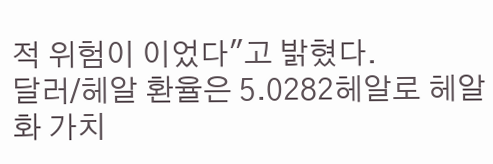적 위험이 이었다"고 밝혔다.
달러/헤알 환율은 5.0282헤알로 헤알화 가치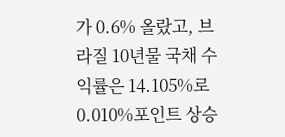가 0.6% 올랐고, 브라질 10년물 국채 수익률은 14.105%로 0.010%포인트 상승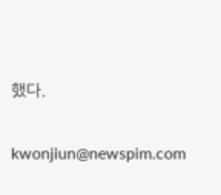했다.

kwonjiun@newspim.com